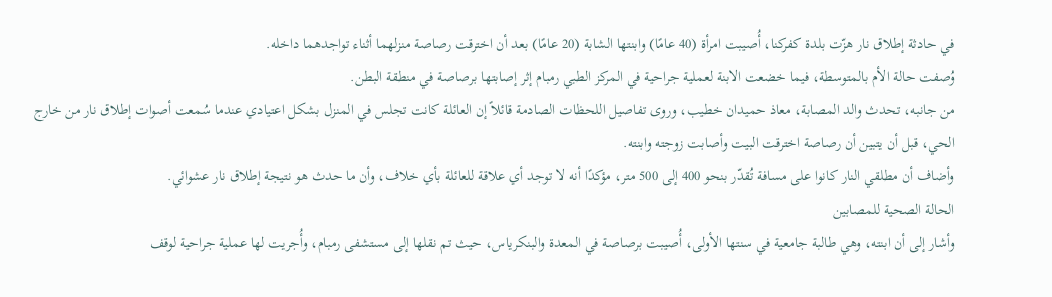في حادثة إطلاق نار هزّت بلدة كفركنا، أُصيبت امرأة (40 عامًا) وابنتها الشابة (20 عامًا) بعد أن اخترقت رصاصة منزلهما أثناء تواجدهما داخله.
وُصفت حالة الأم بالمتوسطة، فيما خضعت الابنة لعملية جراحية في المركز الطبي رمبام إثر إصابتها برصاصة في منطقة البطن.
من جانبه، تحدث والد المصابة، معاذ حميدان خطيب، وروى تفاصيل اللحظات الصادمة قائلاً إن العائلة كانت تجلس في المنزل بشكل اعتيادي عندما سُمعت أصوات إطلاق نار من خارج الحي، قبل أن يتبين أن رصاصة اخترقت البيت وأصابت زوجته وابنته.
وأضاف أن مطلقي النار كانوا على مسافة تُقدّر بنحو 400 إلى 500 متر، مؤكدًا أنه لا توجد أي علاقة للعائلة بأي خلاف، وأن ما حدث هو نتيجة إطلاق نار عشوائي.
الحالة الصحية للمصابين
وأشار إلى أن ابنته، وهي طالبة جامعية في سنتها الأولى، أُصيبت برصاصة في المعدة والبنكرياس، حيث تم نقلها إلى مستشفى رمبام، وأُجريت لها عملية جراحية لوقف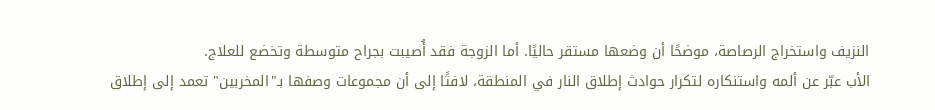النزيف واستخراج الرصاصة، موضحًا أن وضعها مستقر حاليًا. أما الزوجة فقد أُصيبت بجراح متوسطة وتخضع للعلاج.
الأب عبّر عن ألمه واستنكاره لتكرار حوادث إطلاق النار في المنطقة، لافتًا إلى أن مجموعات وصفها بـ"المخربين" تعمد إلى إطلاق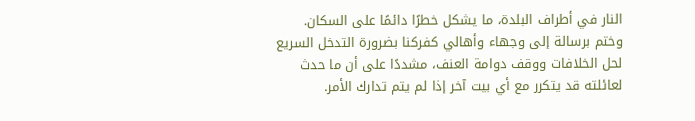النار في أطراف البلدة، ما يشكل خطرًا دائمًا على السكان.
وختم برسالة إلى وجهاء وأهالي كفركنا بضرورة التدخل السريع لحل الخلافات ووقف دوامة العنف، مشددًا على أن ما حدث لعائلته قد يتكرر مع أي بيت آخر إذا لم يتم تدارك الأمر.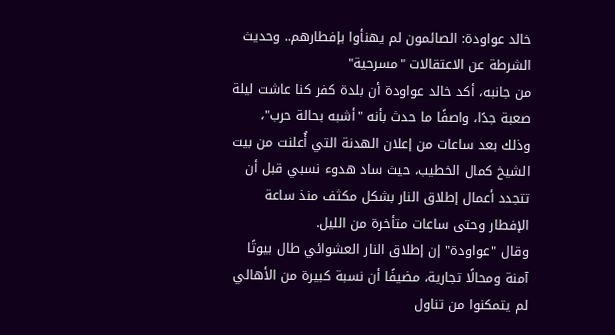خالد عواودة: الصائمون لم يهنأوا بإفطارهم.. وحديث الشرطة عن الاعتقالات "مسرحية"
من جانبه، أكد خالد عواودة أن بلدة كفر كنا عاشت ليلة صعبة جدًا، واصفًا ما حدث بأنه "أشبه بحالة حرب"، وذلك بعد ساعات من إعلان الهدنة التي أُعلنت من بيت الشيخ كمال الخطيب، حيث ساد هدوء نسبي قبل أن تتجدد أعمال إطلاق النار بشكل مكثف منذ ساعة الإفطار وحتى ساعات متأخرة من الليل.
وقال "عواودة" إن إطلاق النار العشوائي طال بيوتًا آمنة ومحالًا تجارية، مضيفًا أن نسبة كبيرة من الأهالي لم يتمكنوا من تناول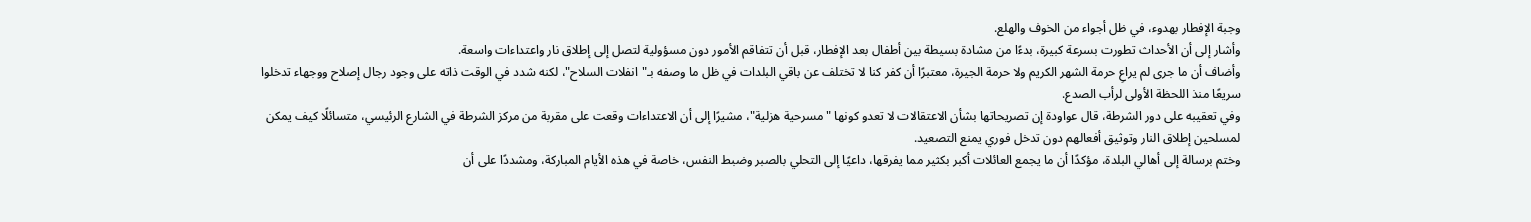وجبة الإفطار بهدوء، في ظل أجواء من الخوف والهلع.
وأشار إلى أن الأحداث تطورت بسرعة كبيرة، بدءًا من مشادة بسيطة بين أطفال بعد الإفطار، قبل أن تتفاقم الأمور دون مسؤولية لتصل إلى إطلاق نار واعتداءات واسعة.
وأضاف أن ما جرى لم يراعِ حرمة الشهر الكريم ولا حرمة الجيرة، معتبرًا أن كفر كنا لا تختلف عن باقي البلدات في ظل ما وصفه بـ"انفلات السلاح"، لكنه شدد في الوقت ذاته على وجود رجال إصلاح ووجهاء تدخلوا سريعًا منذ اللحظة الأولى لرأب الصدع.
وفي تعقيبه على دور الشرطة، قال عواودة إن تصريحاتها بشأن الاعتقالات لا تعدو كونها "مسرحية هزلية"، مشيرًا إلى أن الاعتداءات وقعت على مقربة من مركز الشرطة في الشارع الرئيسي، متسائلًا كيف يمكن لمسلحين إطلاق النار وتوثيق أفعالهم دون تدخل فوري يمنع التصعيد.
وختم برسالة إلى أهالي البلدة، مؤكدًا أن ما يجمع العائلات أكبر بكثير مما يفرقها، داعيًا إلى التحلي بالصبر وضبط النفس، خاصة في هذه الأيام المباركة، ومشددًا على أن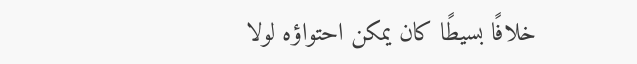خلافًا بسيطًا كان يمكن احتواؤه لولا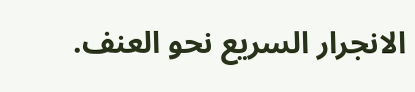الانجرار السريع نحو العنف.